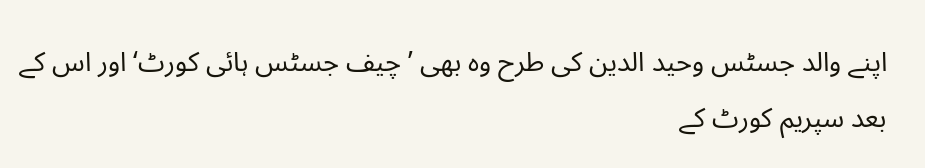اپنے والد جسٹس وحید الدین کی طرح وہ بھی ’چیف جسٹس ہائی کورٹ‘ اور اس کے بعد سپریم کورٹ کے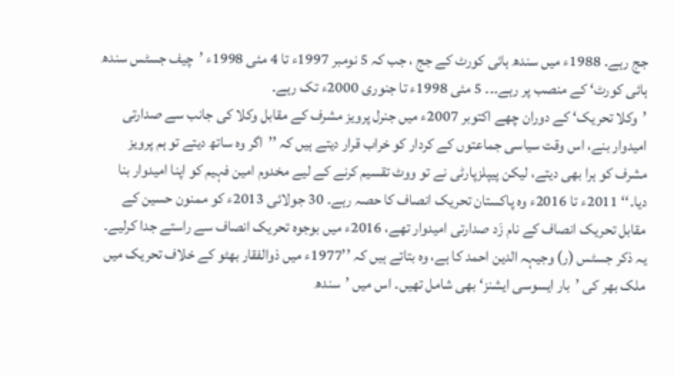جج رہے۔ 1988ء میں سندھ ہائی کورٹ کے جج ، جب کہ 5 نومبر 1997ء تا 4 مئی 1998ء ’چیف جسٹس سندھ ہائی کورٹ‘ کے منصب پر رہے۔۔۔ 5 مئی 1998ء تا جنوری 2000ء تک رہے۔
’وکلا تحریک‘ کے دوران چھے اکتوبر 2007ء میں جنرل پرویز مشرف کے مقابل وکلا کی جانب سے صدارتی امیدوار بنے، اس وقت سیاسی جماعتوں کے کردار کو خراب قرار دیتے ہیں کہ ’’اگر وہ ساتھ دیتے تو ہم پرویز مشرف کو ہرا بھی دیتے، لیکن پیپلزپارٹی نے تو ووٹ تقسیم کرنے کے لیے مخدوم امین فہیم کو اپنا امیدوار بنا دیا۔‘‘ 2011ء تا 2016ء وہ پاکستان تحریک انصاف کا حصہ رہے۔ 30 جولائی 2013ء کو ممنون حسین کے مقابل تحریک انصاف کے نام زَد صدارتی امیدوار تھے، 2016ء میں بوجوہ تحریک انصاف سے راستے جدا کرلیے۔
یہ ذکر جسٹس (ر) وجیہہ الدین احمد کا ہے، وہ بتاتے ہیں کہ ’’1977ء میں ذوالفقار بھٹو کے خلاف تحریک میں ملک بھر کی ’بار ایسوسی ایشنز‘ بھی شامل تھیں۔ اس میں ’سندھ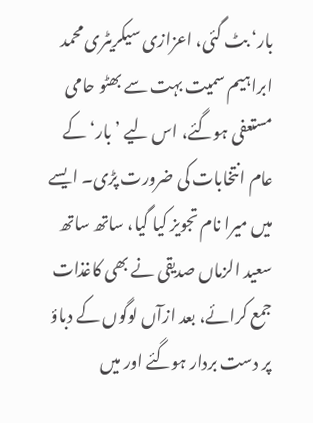بار‘ بٹ گئی، اعزازی سیکریٹری محمد ابراہیم سمیت بہت سے بھٹو حامی مستعفی ہوگئے، اس لیے ’بار‘ کے عام انتخابات کی ضرورت پڑی۔ ایسے میں میرا نام تجویز کیا گیا، ساتھ ساتھ سعید الزماں صدیقی نے بھی کاغذات جمع کرائے، بعد ازآں لوگوں کے دباؤ پر دست بردار ہوگئے اور میں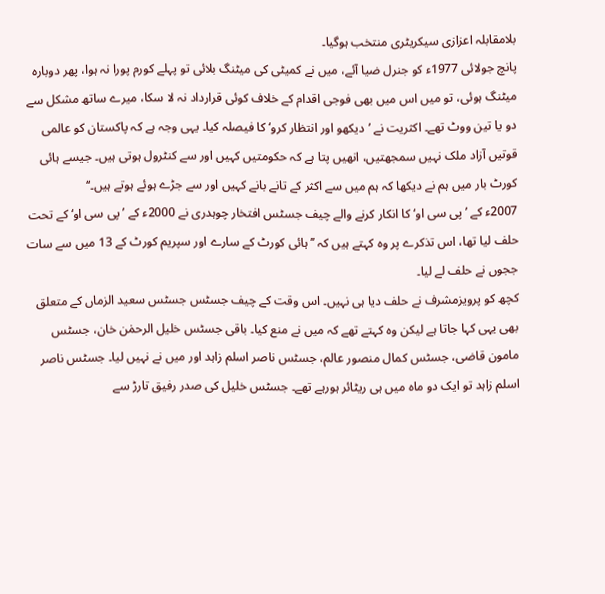بلامقابلہ اعزازی سیکریٹری منتخب ہوگیا۔
پانچ جولائی 1977ء کو جنرل ضیا آئے، میں نے کمیٹی کی میٹنگ بلائی تو پہلے کورم پورا نہ ہوا، پھر دوبارہ میٹنگ ہوئی، تو میں اس میں بھی فوجی اقدام کے خلاف کوئی قرارداد نہ لا سکا، میرے ساتھ مشکل سے دو یا تین ووٹ تھے۔ اکثریت نے ’دیکھو اور انتظار کرو‘ کا فیصلہ کیا۔ یہی وجہ ہے کہ پاکستان کو عالمی قوتیں آزاد ملک نہیں سمجھتیں، انھیں پتا ہے کہ حکومتیں کہیں اور سے کنٹرول ہوتی ہیں۔ جیسے ہائی کورٹ بار میں ہم نے دیکھا کہ ہم میں سے اکثر کے تانے بانے کہیں اور سے جڑے ہوئے ہوتے ہیں۔‘‘
2007ء کے ’پی سی او‘ کا انکار کرنے والے چیف جسٹس افتخار چوہدری نے 2000ء کے ’پی سی او‘ کے تحت حلف لیا تھا، اس تذکرے پر وہ کہتے ہیں کہ ’’ہائی کورٹ کے سارے اور سپریم کورٹ کے 13 میں سے سات ججوں نے حلف لے لیا۔
کچھ کو پرویزمشرف نے حلف دیا ہی نہیں۔ اس وقت کے چیف جسٹس جسٹس سعید الزماں کے متعلق بھی یہی کہا جاتا ہے لیکن وہ کہتے تھے کہ میں نے منع کیا۔ باقی جسٹس خلیل الرحمٰن خان، جسٹس مامون قاضی، جسٹس کمال منصور عالم، جسٹس ناصر اسلم زاہد اور میں نے نہیں لیا۔ جسٹس ناصر اسلم زاہد تو ایک دو ماہ میں ہی ریٹائر ہورہے تھے۔ جسٹس خلیل کی صدر رفیق تارڑ سے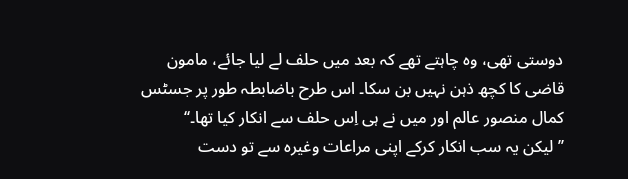دوستی تھی، وہ چاہتے تھے کہ بعد میں حلف لے لیا جائے، مامون قاضی کا کچھ ذہن نہیں بن سکا۔ اس طرح باضابطہ طور پر جسٹس کمال منصور عالم اور میں نے ہی اِس حلف سے انکار کیا تھا۔‘‘
’’لیکن یہ سب انکار کرکے اپنی مراعات وغیرہ سے تو دست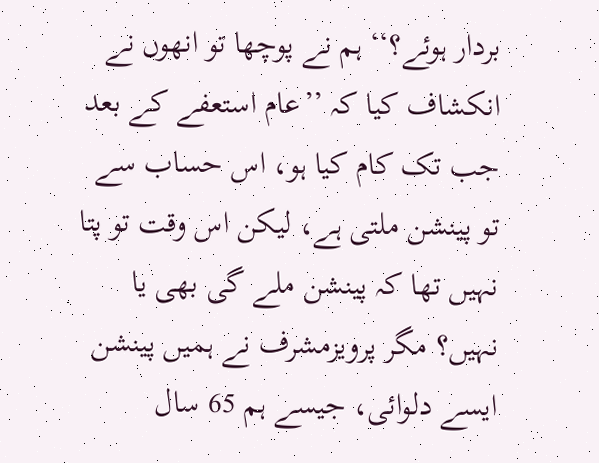بردار ہوئے؟‘‘ ہم نے پوچھا تو انھوں نے انکشاف کیا کہ ’’عام استعفے کے بعد جب تک کام کیا ہو، اس حساب سے تو پینشن ملتی ہے، لیکن اس وقت تو پتا نہیں تھا کہ پینشن ملے گی بھی یا نہیں؟ مگر پرویزمشرف نے ہمیں پینشن ایسے دلوائی، جیسے ہم 65 سال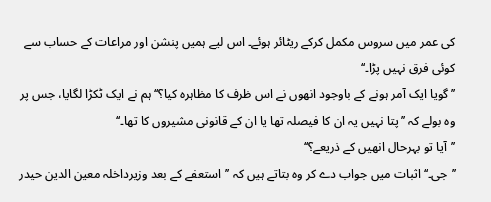کی عمر میں سروس مکمل کرکے ریٹائر ہوئے۔ اس لیے ہمیں پنشن اور مراعات کے حساب سے کوئی فرق نہیں پڑا۔‘‘
’’گویا ایک آمر ہونے کے باوجود انھوں نے اس ظرف کا مظاہرہ کیا؟‘‘ ہم نے ایک ٹکڑا لگایا، جس پر وہ بولے کہ ’’پتا نہیں یہ ان کا فیصلہ تھا یا ان کے قانونی مشیروں کا تھا۔‘‘
’’آیا تو بہرحال انھیں کے ذریعے؟‘‘
’’جی۔‘‘ اثبات میں جواب دے کر وہ بتاتے ہیں کہ ’’استعفے کے بعد وزیرداخلہ معین الدین حیدر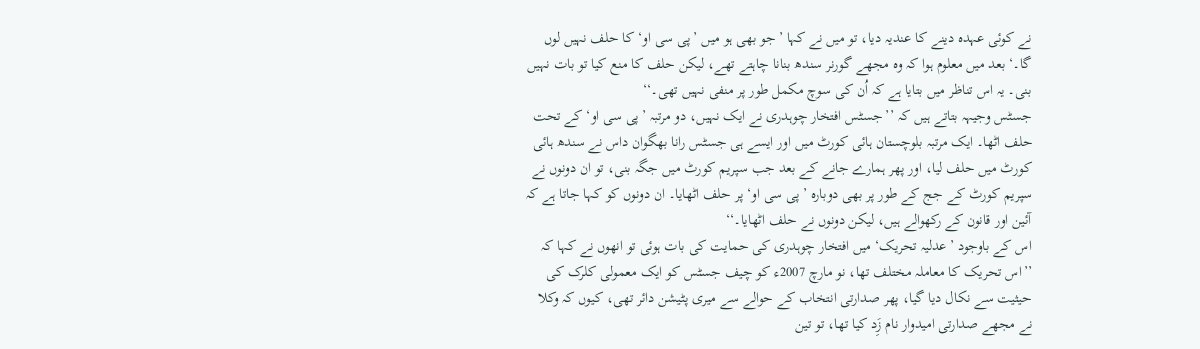نے کوئی عہدہ دینے کا عندیہ دیا، تو میں نے کہا ’جو بھی ہو میں ’پی سی او‘ کا حلف نہیں لوں گا۔‘ بعد میں معلوم ہوا کہ وہ مجھے گورنر سندھ بنانا چاہتے تھے، لیکن حلف کا منع کیا تو بات نہیں بنی۔ یہ اس تناظر میں بتایا ہے کہ اُن کی سوچ مکمل طور پر منفی نہیں تھی۔‘‘
جسٹس وجیہہ بتاتے ہیں کہ ’’جسٹس افتخار چوہدری نے ایک نہیں، دو مرتبہ ’پی سی او‘ کے تحت حلف اٹھا۔ ایک مرتبہ بلوچستان ہائی کورٹ میں اور ایسے ہی جسٹس رانا بھگوان داس نے سندھ ہائی کورٹ میں حلف لیا، اور پھر ہمارے جانے کے بعد جب سپریم کورٹ میں جگہ بنی، تو ان دونوں نے سپریم کورٹ کے جج کے طور پر بھی دوبارہ ’پی سی او‘ پر حلف اٹھایا۔ ان دونوں کو کہا جاتا ہے کہ آئین اور قانون کے رکھوالے ہیں، لیکن دونوں نے حلف اٹھایا۔‘‘
اس کے باوجود ’عدلیہ تحریک‘ میں افتخار چوہدری کی حمایت کی بات ہوئی تو انھوں نے کہا کہ ’’اس تحریک کا معاملہ مختلف تھا، نو مارچ 2007ء کو چیف جسٹس کو ایک معمولی کلرک کی حیثیت سے نکال دیا گیا، پھر صدارتی انتخاب کے حوالے سے میری پٹیشن دائر تھی، کیوں کہ وکلا نے مجھے صدارتی امیدوار نام زَِد کیا تھا، تو تین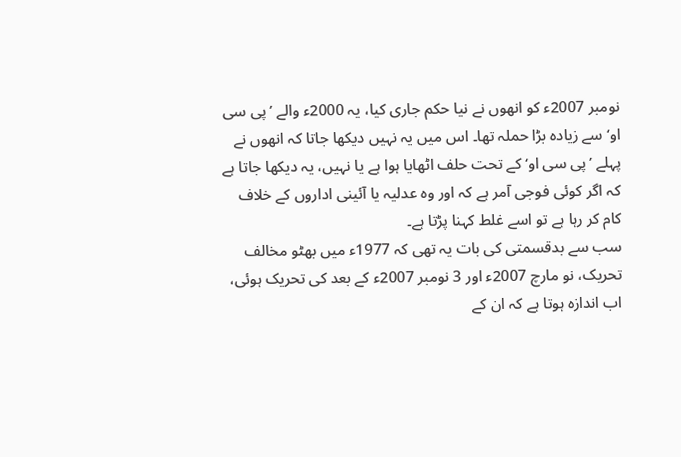نومبر 2007ء کو انھوں نے نیا حکم جاری کیا، یہ 2000ء والے ’پی سی او‘ سے زیادہ بڑا حملہ تھا۔ اس میں یہ نہیں دیکھا جاتا کہ انھوں نے پہلے ’پی سی او‘ کے تحت حلف اٹھایا ہوا ہے یا نہیں، یہ دیکھا جاتا ہے کہ اگر کوئی فوجی آمر ہے کہ اور وہ عدلیہ یا آئینی اداروں کے خلاف کام کر رہا ہے تو اسے غلط کہنا پڑتا ہے۔
سب سے بدقسمتی کی بات یہ تھی کہ 1977ء میں بھٹو مخالف تحریک، نو مارچ 2007ء اور 3 نومبر 2007ء کے بعد کی تحریک ہوئی، اب اندازہ ہوتا ہے کہ ان کے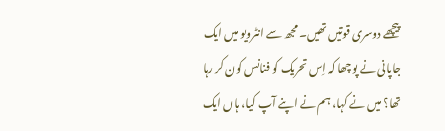پیچھے دوسری قوتیں تھیں۔ مجھ سے انٹرویو میں ایک جاپانی نے پوچھا کہ اِس تحریک کو فنانس کون کر رہا تھا؟ میں نے کہا، ہم نے اپنے آپ کیا، ہاں ایک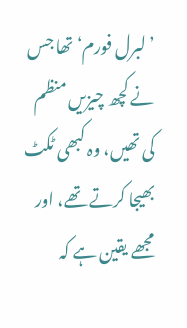’لبرل فورم‘ تھا جس نے کچھ چیزیں منظم کی تھیں، وہ کبھی ٹکٹ بھیجا کرتے تھے، اور مجھے یقین ہے کہ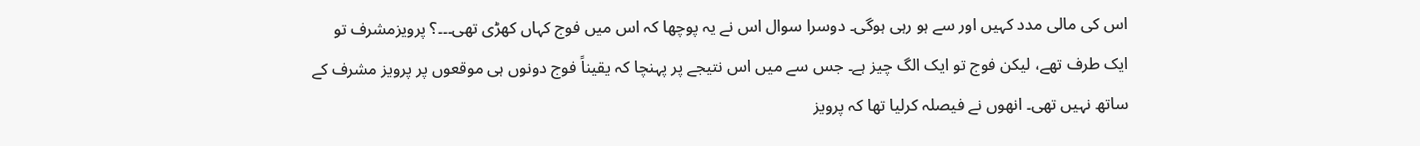اس کی مالی مدد کہیں اور سے ہو رہی ہوگی۔ دوسرا سوال اس نے یہ پوچھا کہ اس میں فوج کہاں کھڑی تھی۔۔۔؟ پرویزمشرف تو ایک طرف تھے، لیکن فوج تو ایک الگ چیز ہے۔ جس سے میں اس نتیجے پر پہنچا کہ یقیناً فوج دونوں ہی موقعوں پر پرویز مشرف کے ساتھ نہیں تھی۔ انھوں نے فیصلہ کرلیا تھا کہ پرویز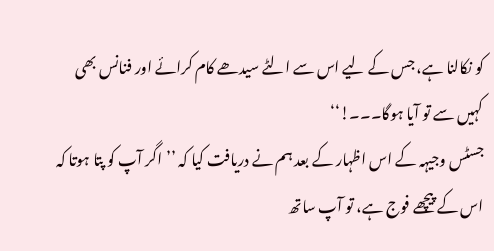کو نکالنا ہے، جس کے لیے اس سے الٹے سیدھے کام کرائے اور فنانس بھی کہیں سے تو آیا ہوگا۔۔۔!‘‘
جسٹس وجیہہ کے اس اظہار کے بعد ہم نے دریافت کیا کہ ’’اگر آپ کو پتا ہوتا کہ اس کے پیچھے فوج ہے، تو آپ ساتھ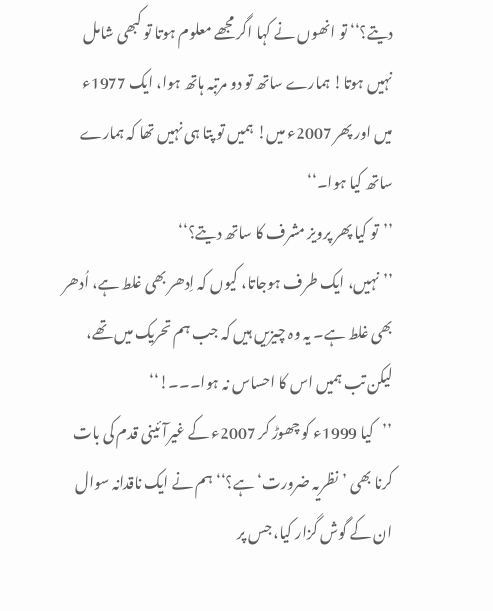دیتے؟‘‘ تو انھوں نے کہا اگر مجھے معلوم ہوتا تو کبھی شامل نہیں ہوتا! ہمارے ساتھ تو دو مرتبہ ہاتھ ہوا، ایک 1977ء میں اور پھر 2007ء میں! ہمیں تو پتا ہی نہیں تھا کہ ہمارے ساتھ کیا ہوا۔‘‘
’’تو کیا پھر پرویز مشرف کا ساتھ دیتے؟‘‘
’’نہیں، ایک طرف ہوجاتا، کیوں کہ اِدھر بھی غلط ہے، اُدھر بھی غلط ہے۔ یہ وہ چیزیں ہیں کہ جب ہم تحریک میں تھے، لیکن تب ہمیں اس کا احساس نہ ہوا۔۔۔!‘‘
’’کیا 1999ء کو چھوڑ کر 2007ء کے غیرآئینی قدم کی بات کرنا بھی ’نظریہ ضرورت‘ ہے؟‘‘ ہم نے ایک ناقدانہ سوال ان کے گوش گزار کیا، جس پر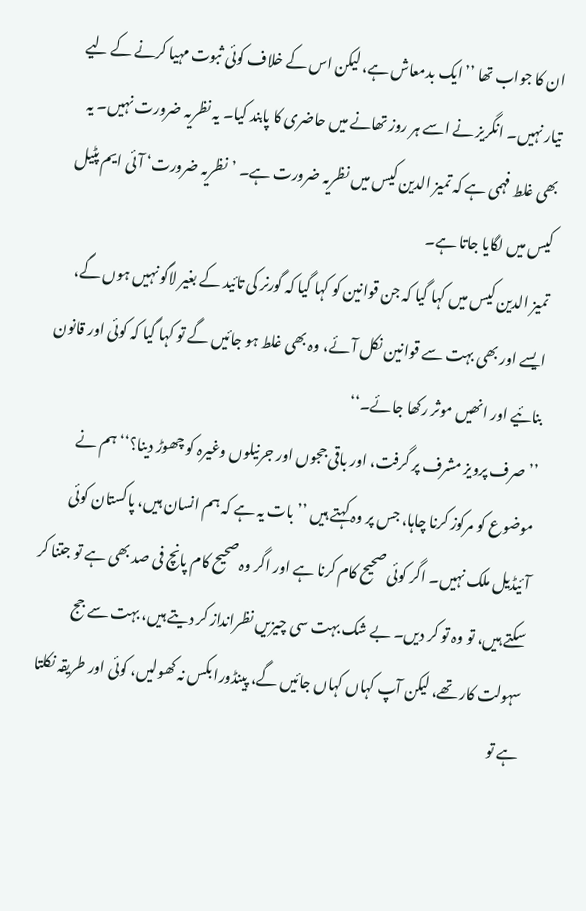ان کا جواب تھا ’’ایک بدمعاش ہے، لیکن اس کے خلاف کوئی ثبوت مہیا کرنے کے لیے تیار نہیں۔ انگریز نے اسے ہر روز تھانے میں حاضری کا پابند کیا۔ یہ نظریہ ضرورت نہیں۔ یہ بھی غلط فہمی ہے کہ تمیز الدین کیس میں نظریہ ضرورت ہے۔ ’نظریہ ضرورت‘ آئی ایم پٹیل کیس میں لگایا جاتا ہے۔
تمیز الدین کیس میں کہا گیا کہ جن قوانین کو کہا گیا کہ گورنر کی تائید کے بغیر لاگو نہیں ہوں گے، ایسے اور بھی بہت سے قوانین نکل آئے، وہ بھی غلط ہو جائیں گے تو کہا گیا کہ کوئی اور قانون بنائیے اور انھیں موثر رکھا جائے۔‘‘
’’صرف پرویز مشرف پر گرفت، اور باقی ججوں اور جرنیلوں وغیرہ کو چھوڑ دینا؟‘‘ ہم نے موضوع کو مرکوز کرنا چاہا، جس پر وہ کہتے ہیں ’’بات یہ ہے کہ ہم انسان ہیں، پاکستان کوئی آئیڈیل ملک نہیں۔ اگر کوئی صحیح کام کرنا ہے اور اگر وہ صحیح کام پانچ فی صد بھی ہے تو جتنا کر سکتے ہیں، تو وہ تو کر دیں۔ بے شک بہت سی چیزیں نظرانداز کر دیتے ہیں، بہت سے جج سہولت کار تھے، لیکن آپ کہاں کہاں جائیں گے، پینڈورا بکس نہ کھولیں، کوئی اور طریقہ نکلتا ہے تو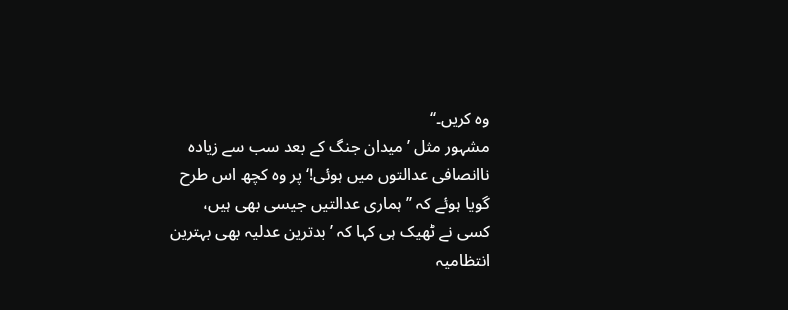وہ کریں۔‘‘
مشہور مثل ’میدان جنگ کے بعد سب سے زیادہ ناانصافی عدالتوں میں ہوئی!‘ پر وہ کچھ اس طرح گویا ہوئے کہ ’’ہماری عدالتیں جیسی بھی ہیں، کسی نے ٹھیک ہی کہا کہ ’بدترین عدلیہ بھی بہترین انتظامیہ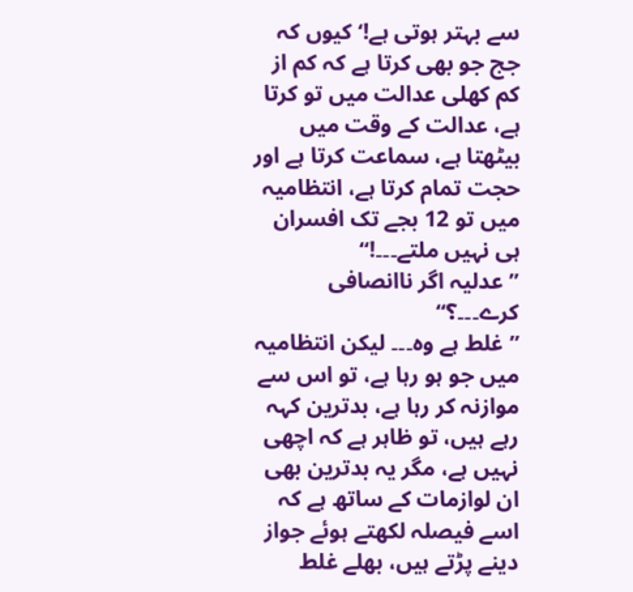سے بہتر ہوتی ہے!‘ کیوں کہ جج جو بھی کرتا ہے کہ کم از کم کھلی عدالت میں تو کرتا ہے، عدالت کے وقت میں بیٹھتا ہے، سماعت کرتا ہے اور حجت تمام کرتا ہے، انتظامیہ میں تو 12 بجے تک افسران ہی نہیں ملتے۔۔۔!‘‘
’’عدلیہ اگر ناانصافی کرے۔۔۔؟‘‘
’’غلط ہے وہ۔۔۔ لیکن انتظامیہ میں جو ہو رہا ہے، تو اس سے موازنہ کر رہا ہے، بدترین کہہ رہے ہیں، تو ظاہر ہے کہ اچھی نہیں ہے، مگر یہ بدترین بھی ان لوازمات کے ساتھ ہے کہ اسے فیصلہ لکھتے ہوئے جواز دینے پڑتے ہیں، بھلے غلط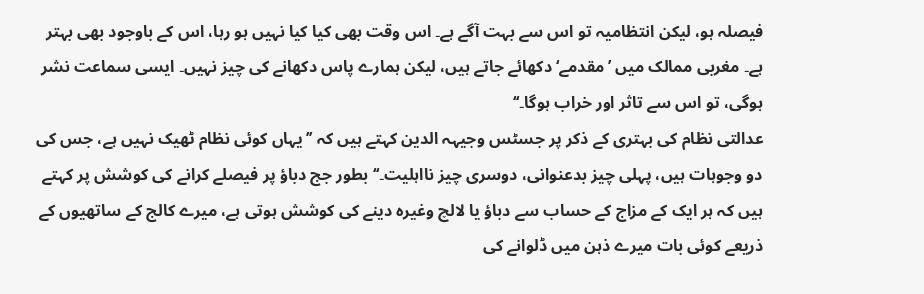فیصلہ ہو، لیکن انتظامیہ تو اس سے بہت آگے ہے۔ اس وقت بھی کیا کیا نہیں ہو رہا، اس کے باوجود بھی بہتر ہے۔ مغربی ممالک میں ’مقدمے‘ دکھائے جاتے ہیں، لیکن ہمارے پاس دکھانے کی چیز نہیں۔ ایسی سماعت نشر ہوگی، تو اس سے تاثر اور خراب ہوگا۔‘‘
عدالتی نظام کی بہتری کے ذکر پر جسٹس وجیہہ الدین کہتے ہیں کہ ’’یہاں کوئی نظام ٹھیک نہیں ہے، جس کی دو وجوہات ہیں، پہلی چیز بدعنوانی، دوسری چیز نااہلیت۔‘‘ بطور جج دباؤ پر فیصلے کرانے کی کوشش پر کہتے ہیں کہ ہر ایک کے مزاج کے حساب سے دباؤ یا لالچ وغیرہ دینے کی کوشش ہوتی ہے، میرے کالج کے ساتھیوں کے ذریعے کوئی بات میرے ذہن میں ڈلوانے کی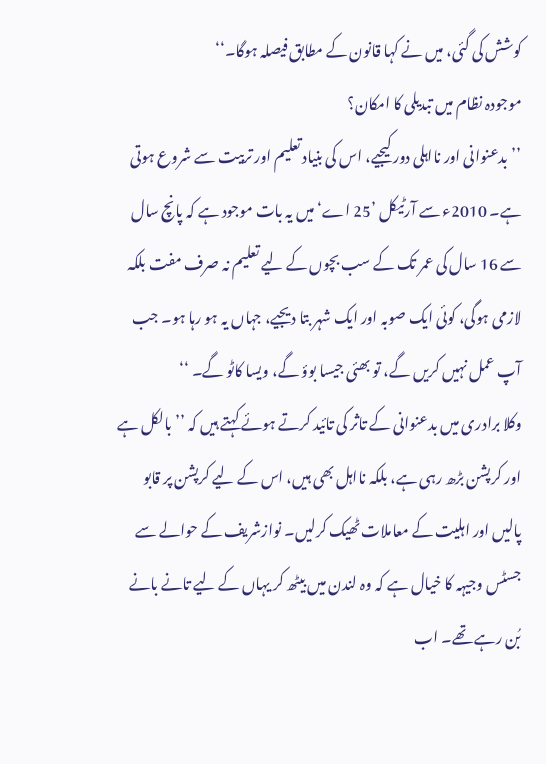کوشش کی گئی، میں نے کہا قانون کے مطابق فیصلہ ہوگا۔‘‘
موجودہ نظام میں تبدیلی کا امکان؟
’’بدعنوانی اور نااہلی دور کیجیے، اس کی بنیاد تعلیم اور تربیت سے شروع ہوتی ہے۔ 2010ء سے آرٹیکل ’25 اے‘ میں یہ بات موجود ہے کہ پانچ سال سے 16 سال کی عمر تک کے سب بچوں کے لیے تعلیم نہ صرف مفت بلکہ لازمی ہوگی، کوئی ایک صوبہ اور ایک شہر بتا دیجیے، جہاں یہ ہو رہا ہو۔ جب آپ عمل نہیں کریں گے، تو بھئی جیسا بوؤ گے، ویسا کاٹو گے۔ ‘‘
وکلا برادری میں بدعنوانی کے تاثر کی تائید کرتے ہوئے کہتے ہیں کہ ’’بالکل ہے اور کرپشن بڑھ رہی ہے، بلکہ نااہل بھی ہیں، اس کے لیے کرپشن پر قابو پالیں اور اہلیت کے معاملات ٹھیک کرلیں۔ نوازشریف کے حوالے سے جسٹس وجیہہ کا خیال ہے کہ وہ لندن میں بیٹھ کر یہاں کے لیے تانے بانے بُن رہے تھے۔ اب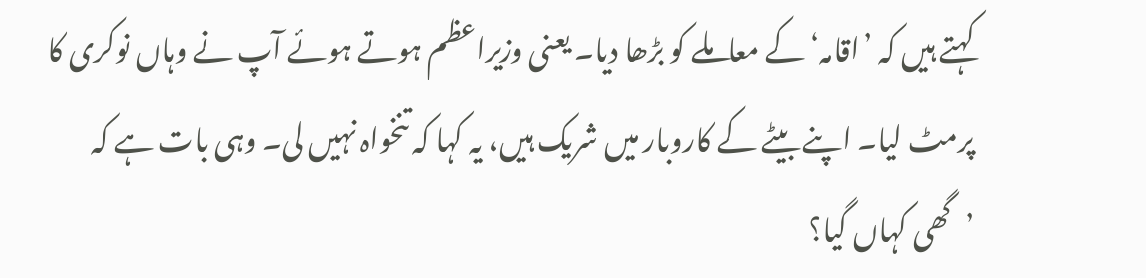کہتے ہیں کہ ’اقامہ‘ کے معاملے کو بڑھا دیا۔ یعنی وزیراعظم ہوتے ہوئے آپ نے وہاں نوکری کا پرمٹ لیا۔ اپنے بیٹے کے کاروبار میں شریک ہیں، یہ کہا کہ تنخواہ نہیں لی۔ وہی بات ہے کہ ’گھی کہاں گیا؟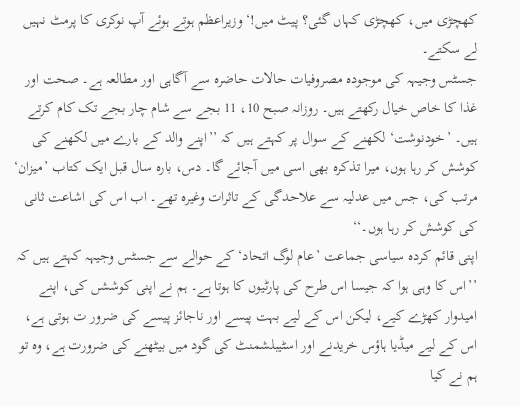کھچڑی میں، کھچڑی کہاں گئی؟ پیٹ میں!‘ وزیراعظم ہوتے ہوئے آپ نوکری کا پرمٹ نہیں لے سکتے۔
جسٹس وجیہہ کی موجودہ مصروفیات حالات حاضرہ سے آگاہی اور مطالعہ ہے۔ صحت اور غذا کا خاص خیال رکھتے ہیں۔ روزانہ صبح 10، 11 بجے سے شام چار بجے تک کام کرتے ہیں۔ ’خودنوشت‘ لکھنے کے سوال پر کہتے ہیں کہ ’’اپنے والد کے بارے میں لکھنے کی کوشش کر رہا ہوں، میرا تذکرہ بھی اسی میں آجائے گا۔ دس، بارہ سال قبل ایک کتاب ’میزان‘ مرتب کی، جس میں عدلیہ سے علاحدگی کے تاثرات وغیرہ تھے۔ اب اس کی اشاعت ثانی کی کوشش کر رہا ہوں۔‘‘
اپنی قائم کردہ سیاسی جماعت ’عام لوگ اتحاد‘ کے حوالے سے جسٹس وجیہہ کہتے ہیں کہ ’’اس کا وہی ہوا کہ جیسا اس طرح کی پارٹیوں کا ہوتا ہے۔ ہم نے اپنی کوششں کی، اپنے امیدوار کھڑے کیے، لیکن اس کے لیے بہت پیسے اور ناجائز پیسے کی ضرور ت ہوتی ہے، اس کے لیے میڈیا ہاؤس خریدنے اور اسٹیبلشمنٹ کی گود میں بیٹھنے کی ضرورت ہے، وہ تو ہم نے کیا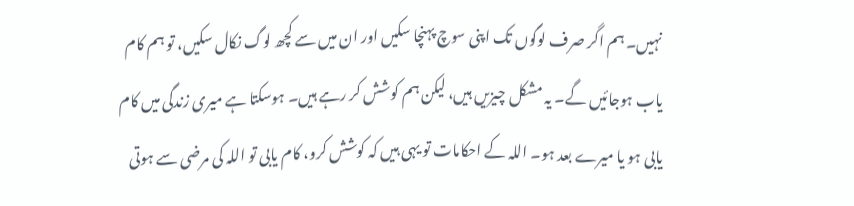نہیں۔ ہم اگر صرف لوگوں تک اپنی سوچ پہنچا سکیں اور ان میں سے کچھ لوگ نکال سکیں، تو ہم کام یاب ہوجائیں گے۔ یہ مشکل چیزیں ہیں، لیکن ہم کوشش کر رہے ہیں۔ ہوسکتا ہے میری زندگی میں کام یابی ہو یا میرے بعد ہو۔ اللہ کے احکامات تو یہی ہیں کہ کوشش کرو، کام یابی تو اللہ کی مرضی سے ہوتی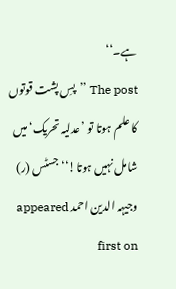ہے۔‘‘
The post ’’پسِ پشت قوتوں کا علم ہوتا تو ’عدلیہ تحریک‘ میں شامل نہیں ہوتا!‘‘ جسٹس (ر) وجیہہ الدین احمد appeared first on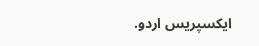ایکسپریس اردو.